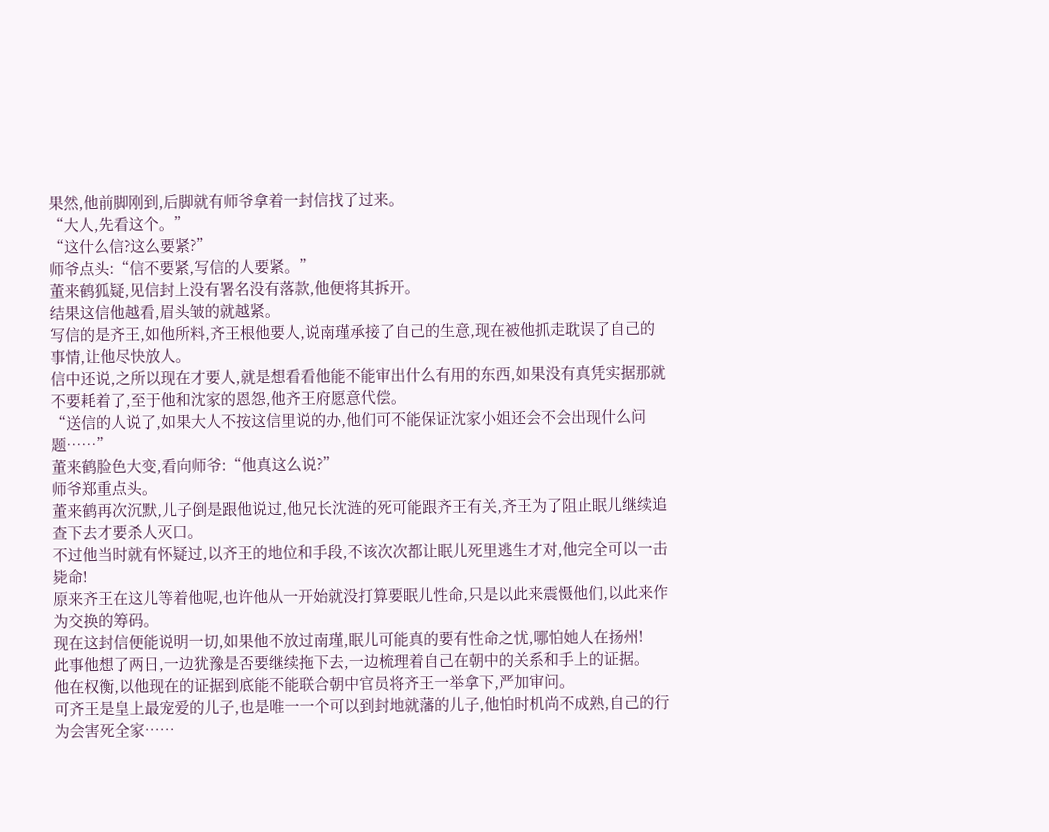果然,他前脚刚到,后脚就有师爷拿着一封信找了过来。
“大人,先看这个。”
“这什么信?这么要紧?”
师爷点头:“信不要紧,写信的人要紧。”
董来鹤狐疑,见信封上没有署名没有落款,他便将其拆开。
结果这信他越看,眉头皱的就越紧。
写信的是齐王,如他所料,齐王根他要人,说南瑾承接了自己的生意,现在被他抓走耽误了自己的事情,让他尽快放人。
信中还说,之所以现在才要人,就是想看看他能不能审出什么有用的东西,如果没有真凭实据那就不要耗着了,至于他和沈家的恩怨,他齐王府愿意代偿。
“送信的人说了,如果大人不按这信里说的办,他们可不能保证沈家小姐还会不会出现什么问题……”
董来鹤脸色大变,看向师爷:“他真这么说?”
师爷郑重点头。
董来鹤再次沉默,儿子倒是跟他说过,他兄长沈涟的死可能跟齐王有关,齐王为了阻止眠儿继续追查下去才要杀人灭口。
不过他当时就有怀疑过,以齐王的地位和手段,不该次次都让眠儿死里逃生才对,他完全可以一击毙命!
原来齐王在这儿等着他呢,也许他从一开始就没打算要眠儿性命,只是以此来震慑他们,以此来作为交换的筹码。
现在这封信便能说明一切,如果他不放过南瑾,眠儿可能真的要有性命之忧,哪怕她人在扬州!
此事他想了两日,一边犹豫是否要继续拖下去,一边梳理着自己在朝中的关系和手上的证据。
他在权衡,以他现在的证据到底能不能联合朝中官员将齐王一举拿下,严加审问。
可齐王是皇上最宠爱的儿子,也是唯一一个可以到封地就藩的儿子,他怕时机尚不成熟,自己的行为会害死全家……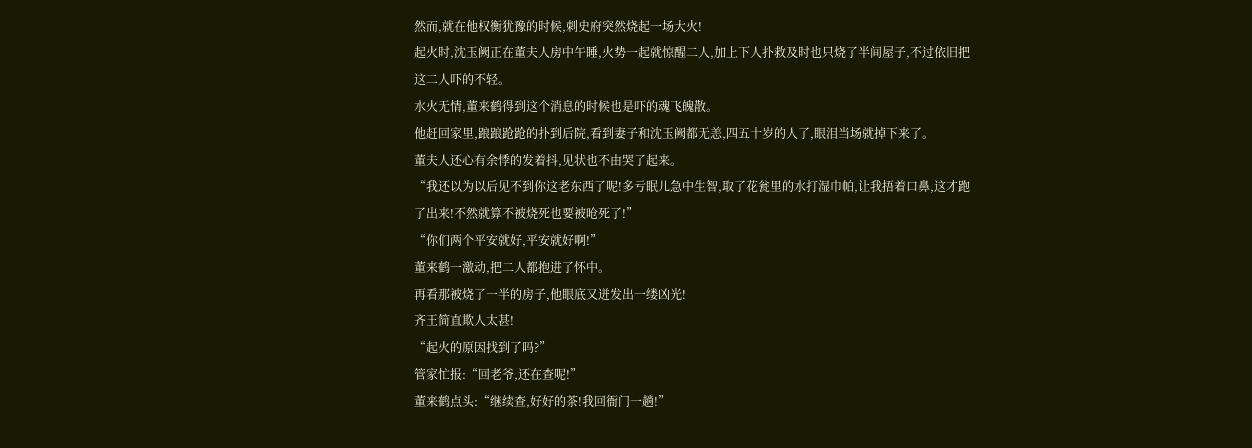然而,就在他权衡犹豫的时候,刺史府突然烧起一场大火!
起火时,沈玉阙正在董夫人房中午睡,火势一起就惊醒二人,加上下人扑救及时也只烧了半间屋子,不过依旧把这二人吓的不轻。
水火无情,董来鹤得到这个消息的时候也是吓的魂飞魄散。
他赶回家里,踉踉跄跄的扑到后院,看到妻子和沈玉阙都无恙,四五十岁的人了,眼泪当场就掉下来了。
董夫人还心有余悸的发着抖,见状也不由哭了起来。
“我还以为以后见不到你这老东西了呢!多亏眠儿急中生智,取了花瓮里的水打湿巾帕,让我捂着口鼻,这才跑了出来!不然就算不被烧死也要被呛死了!”
“你们两个平安就好,平安就好啊!”
董来鹤一激动,把二人都抱进了怀中。
再看那被烧了一半的房子,他眼底又迸发出一缕凶光!
齐王简直欺人太甚!
“起火的原因找到了吗?”
管家忙报:“回老爷,还在查呢!”
董来鹤点头:“继续查,好好的茶!我回衙门一趟!”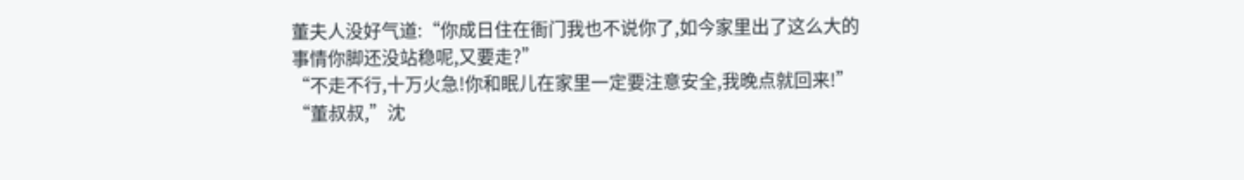董夫人没好气道:“你成日住在衙门我也不说你了,如今家里出了这么大的事情你脚还没站稳呢,又要走?”
“不走不行,十万火急!你和眠儿在家里一定要注意安全,我晚点就回来!”
“董叔叔,”沈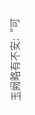玉阙略有不安:“可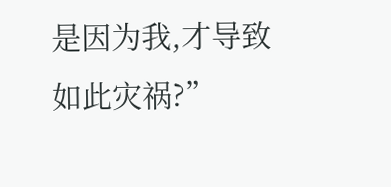是因为我,才导致如此灾祸?”